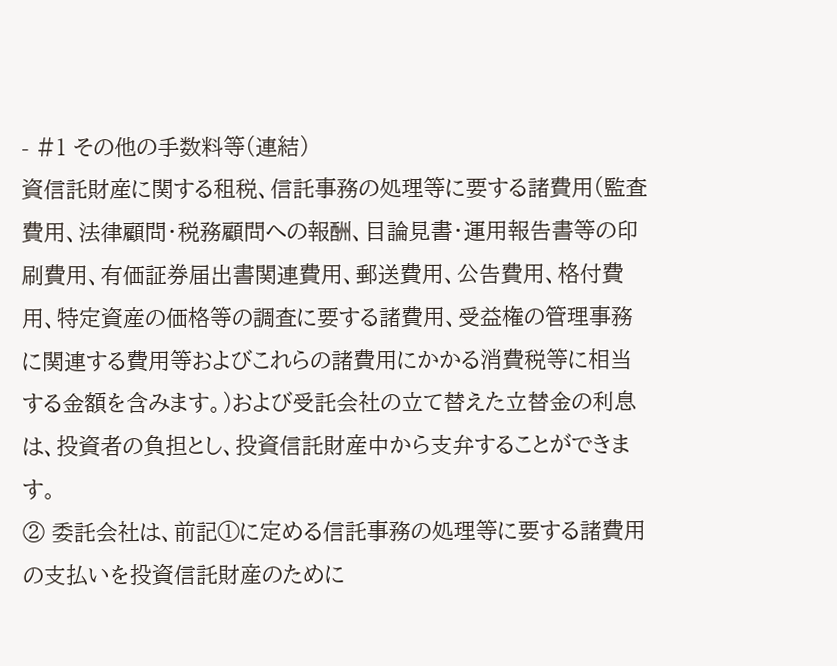- #1 その他の手数料等(連結)
資信託財産に関する租税、信託事務の処理等に要する諸費用(監査費用、法律顧問・税務顧問への報酬、目論見書・運用報告書等の印刷費用、有価証券届出書関連費用、郵送費用、公告費用、格付費用、特定資産の価格等の調査に要する諸費用、受益権の管理事務に関連する費用等およびこれらの諸費用にかかる消費税等に相当する金額を含みます。)および受託会社の立て替えた立替金の利息は、投資者の負担とし、投資信託財産中から支弁することができます。
② 委託会社は、前記①に定める信託事務の処理等に要する諸費用の支払いを投資信託財産のために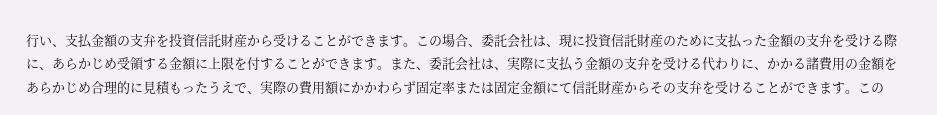行い、支払金額の支弁を投資信託財産から受けることができます。この場合、委託会社は、現に投資信託財産のために支払った金額の支弁を受ける際に、あらかじめ受領する金額に上限を付することができます。また、委託会社は、実際に支払う金額の支弁を受ける代わりに、かかる諸費用の金額をあらかじめ合理的に見積もったうえで、実際の費用額にかかわらず固定率または固定金額にて信託財産からその支弁を受けることができます。この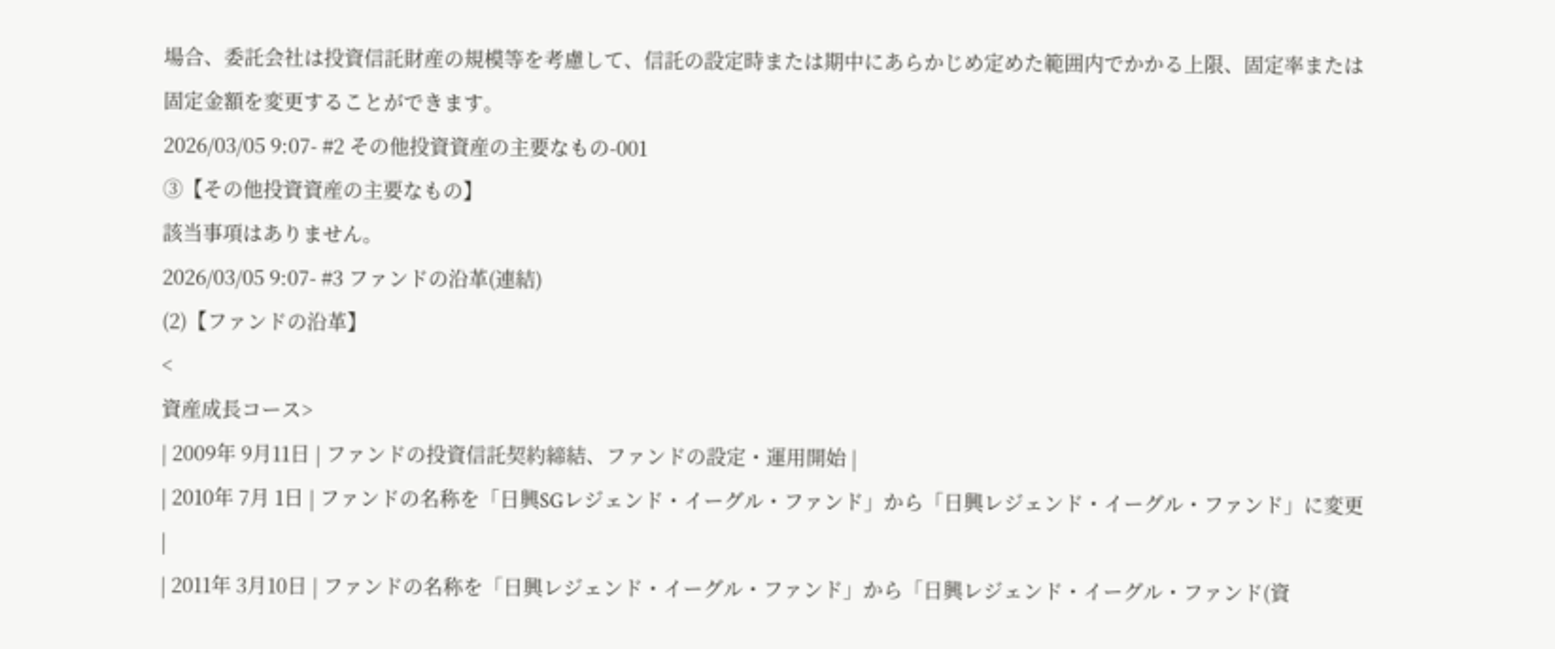場合、委託会社は投資信託財産の規模等を考慮して、信託の設定時または期中にあらかじめ定めた範囲内でかかる上限、固定率または固定金額を変更することができます。
2026/03/05 9:07- #2 その他投資資産の主要なもの-001
③【その他投資資産の主要なもの】
該当事項はありません。
2026/03/05 9:07- #3 ファンドの沿革(連結)
(2)【ファンドの沿革】
<
資産成長コース>
| 2009年 9月11日 | ファンドの投資信託契約締結、ファンドの設定・運用開始 |
| 2010年 7月 1日 | ファンドの名称を「日興SGレジェンド・イーグル・ファンド」から「日興レジェンド・イーグル・ファンド」に変更 |
| 2011年 3月10日 | ファンドの名称を「日興レジェンド・イーグル・ファンド」から「日興レジェンド・イーグル・ファンド(資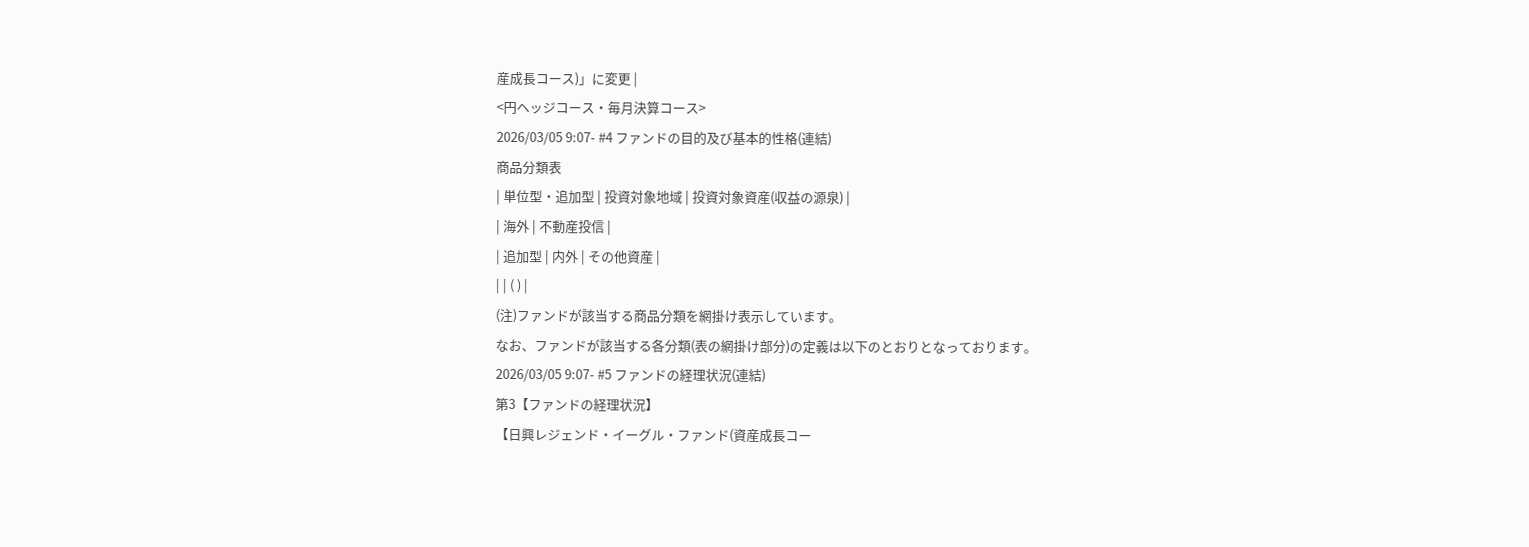産成長コース)」に変更 |
<円ヘッジコース・毎月決算コース>
2026/03/05 9:07- #4 ファンドの目的及び基本的性格(連結)
商品分類表
| 単位型・追加型 | 投資対象地域 | 投資対象資産(収益の源泉) |
| 海外 | 不動産投信 |
| 追加型 | 内外 | その他資産 |
| | ( ) |
(注)ファンドが該当する商品分類を網掛け表示しています。
なお、ファンドが該当する各分類(表の網掛け部分)の定義は以下のとおりとなっております。
2026/03/05 9:07- #5 ファンドの経理状況(連結)
第3【ファンドの経理状況】
【日興レジェンド・イーグル・ファンド(資産成長コー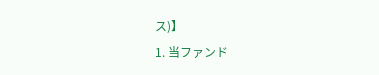ス)】
1. 当ファンド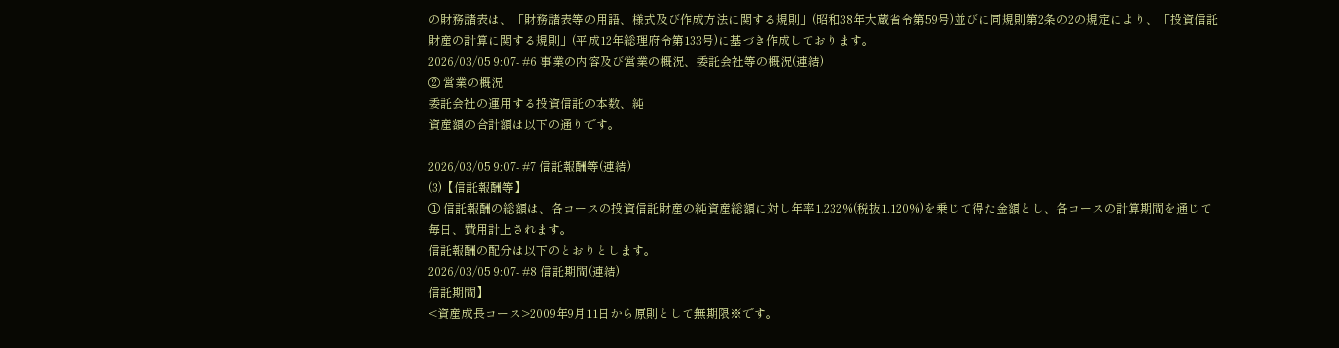の財務諸表は、「財務諸表等の用語、様式及び作成方法に関する規則」(昭和38年大蔵省令第59号)並びに同規則第2条の2の規定により、「投資信託財産の計算に関する規則」(平成12年総理府令第133号)に基づき作成しております。
2026/03/05 9:07- #6 事業の内容及び営業の概況、委託会社等の概況(連結)
② 営業の概況
委託会社の運用する投資信託の本数、純
資産額の合計額は以下の通りです。

2026/03/05 9:07- #7 信託報酬等(連結)
(3)【信託報酬等】
① 信託報酬の総額は、各コースの投資信託財産の純資産総額に対し年率1.232%(税抜1.120%)を乗じて得た金額とし、各コースの計算期間を通じて毎日、費用計上されます。
信託報酬の配分は以下のとおりとします。
2026/03/05 9:07- #8 信託期間(連結)
信託期間】
<資産成長コース>2009年9月11日から原則として無期限※です。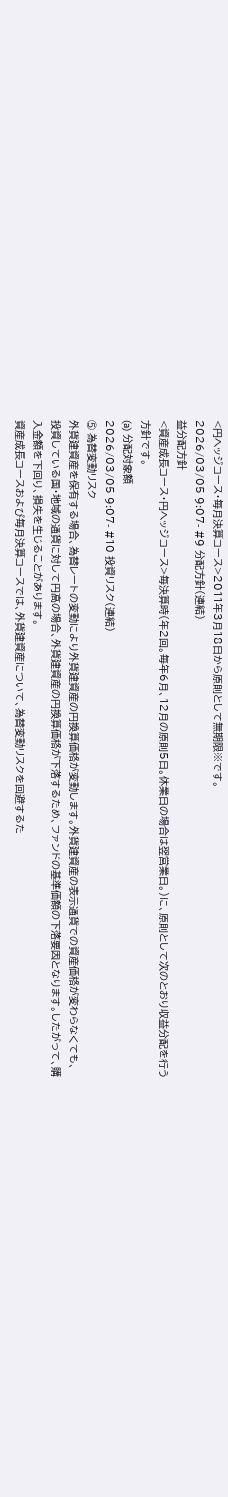<円ヘッジコース・毎月決算コース>2011年3月18日から原則として無期限※です。
2026/03/05 9:07- #9 分配方針(連結)
益分配方針
<資産成長コース・円ヘッジコース>毎決算時(年2回。毎年6月、12月の原則5日。休業日の場合は翌営業日。)に、原則として次のとおり収益分配を行う方針です。
(a) 分配対象額
2026/03/05 9:07- #10 投資リスク(連結)
⑤ 為替変動リスク
外貨建資産を保有する場合、為替レートの変動により外貨建資産の円換算価格が変動します。外貨建資産の表示通貨での資産価格が変わらなくても、投資している国・地域の通貨に対して円高の場合、外貨建資産の円換算価格が下落するため、ファンドの基準価額の下落要因となります。したがって、購入金額を下回り、損失を生じることがあります。
資産成長コースおよび毎月決算コースでは、外貨建資産について、為替変動リスクを回避するた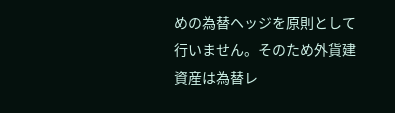めの為替ヘッジを原則として行いません。そのため外貨建資産は為替レ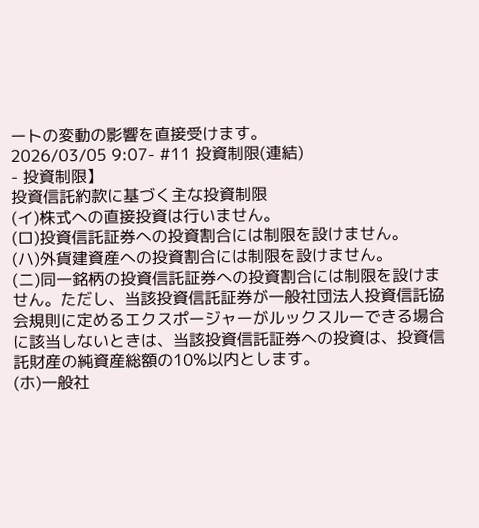ートの変動の影響を直接受けます。
2026/03/05 9:07- #11 投資制限(連結)
- 投資制限】
投資信託約款に基づく主な投資制限
(イ)株式への直接投資は行いません。
(ロ)投資信託証券への投資割合には制限を設けません。
(ハ)外貨建資産への投資割合には制限を設けません。
(ニ)同一銘柄の投資信託証券への投資割合には制限を設けません。ただし、当該投資信託証券が一般社団法人投資信託協会規則に定めるエクスポージャーがルックスルーできる場合に該当しないときは、当該投資信託証券への投資は、投資信託財産の純資産総額の10%以内とします。
(ホ)一般社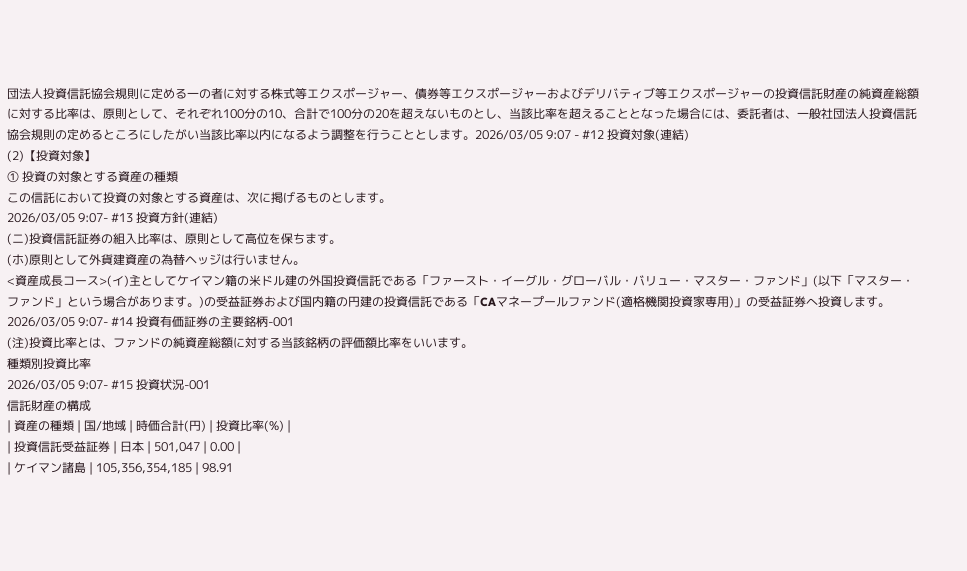団法人投資信託協会規則に定める一の者に対する株式等エクスポージャー、債券等エクスポージャーおよびデリバティブ等エクスポージャーの投資信託財産の純資産総額に対する比率は、原則として、それぞれ100分の10、合計で100分の20を超えないものとし、当該比率を超えることとなった場合には、委託者は、一般社団法人投資信託協会規則の定めるところにしたがい当該比率以内になるよう調整を行うこととします。2026/03/05 9:07 - #12 投資対象(連結)
(2)【投資対象】
① 投資の対象とする資産の種類
この信託において投資の対象とする資産は、次に掲げるものとします。
2026/03/05 9:07- #13 投資方針(連結)
(ニ)投資信託証券の組入比率は、原則として高位を保ちます。
(ホ)原則として外貨建資産の為替ヘッジは行いません。
<資産成長コース>(イ)主としてケイマン籍の米ドル建の外国投資信託である「ファースト・イーグル・グローバル・バリュー・マスター・ファンド」(以下「マスター・ファンド」という場合があります。)の受益証券および国内籍の円建の投資信託である「CAマネープールファンド(適格機関投資家専用)」の受益証券へ投資します。
2026/03/05 9:07- #14 投資有価証券の主要銘柄-001
(注)投資比率とは、ファンドの純資産総額に対する当該銘柄の評価額比率をいいます。
種類別投資比率
2026/03/05 9:07- #15 投資状況-001
信託財産の構成
| 資産の種類 | 国/地域 | 時価合計(円) | 投資比率(%) |
| 投資信託受益証券 | 日本 | 501,047 | 0.00 |
| ケイマン諸島 | 105,356,354,185 | 98.91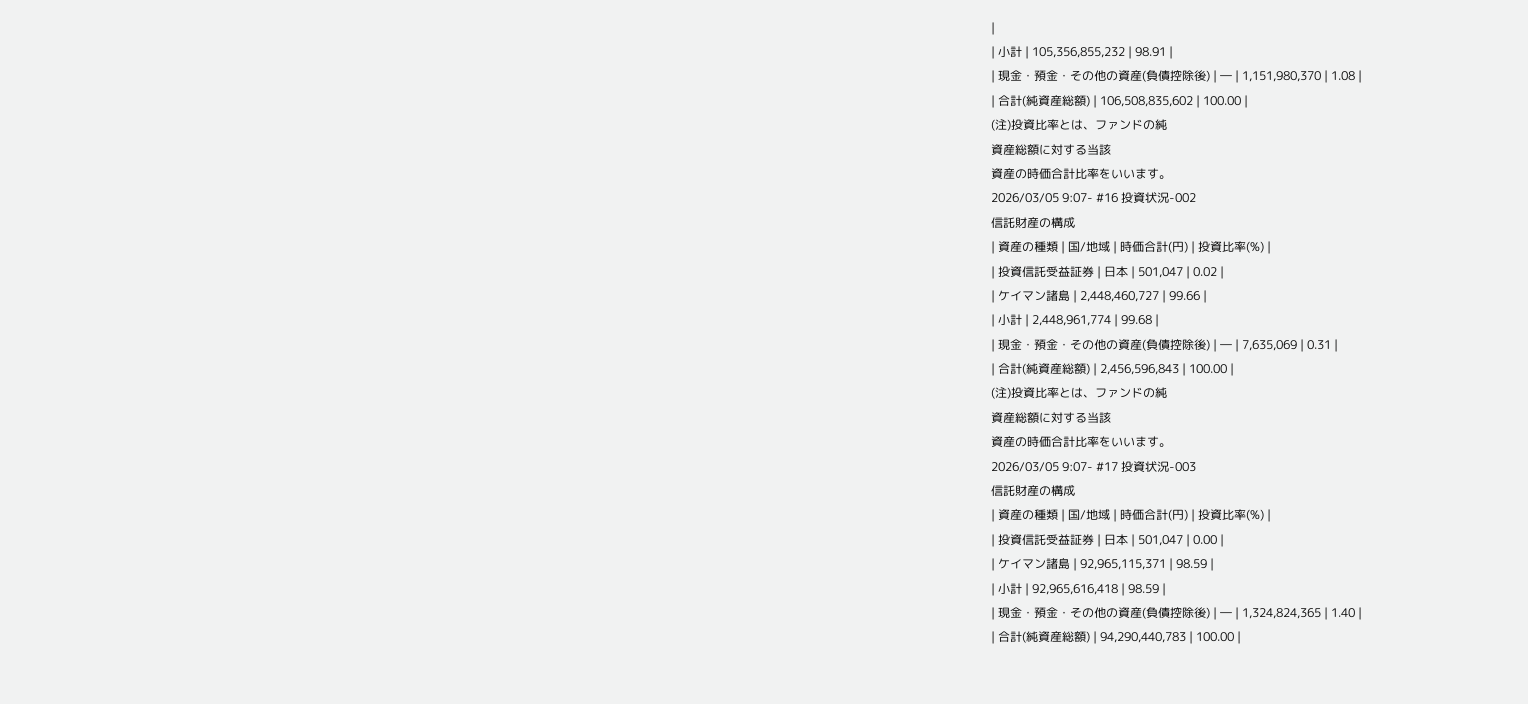|
| 小計 | 105,356,855,232 | 98.91 |
| 現金・預金・その他の資産(負債控除後) | ― | 1,151,980,370 | 1.08 |
| 合計(純資産総額) | 106,508,835,602 | 100.00 |
(注)投資比率とは、ファンドの純
資産総額に対する当該
資産の時価合計比率をいいます。
2026/03/05 9:07- #16 投資状況-002
信託財産の構成
| 資産の種類 | 国/地域 | 時価合計(円) | 投資比率(%) |
| 投資信託受益証券 | 日本 | 501,047 | 0.02 |
| ケイマン諸島 | 2,448,460,727 | 99.66 |
| 小計 | 2,448,961,774 | 99.68 |
| 現金・預金・その他の資産(負債控除後) | ― | 7,635,069 | 0.31 |
| 合計(純資産総額) | 2,456,596,843 | 100.00 |
(注)投資比率とは、ファンドの純
資産総額に対する当該
資産の時価合計比率をいいます。
2026/03/05 9:07- #17 投資状況-003
信託財産の構成
| 資産の種類 | 国/地域 | 時価合計(円) | 投資比率(%) |
| 投資信託受益証券 | 日本 | 501,047 | 0.00 |
| ケイマン諸島 | 92,965,115,371 | 98.59 |
| 小計 | 92,965,616,418 | 98.59 |
| 現金・預金・その他の資産(負債控除後) | ― | 1,324,824,365 | 1.40 |
| 合計(純資産総額) | 94,290,440,783 | 100.00 |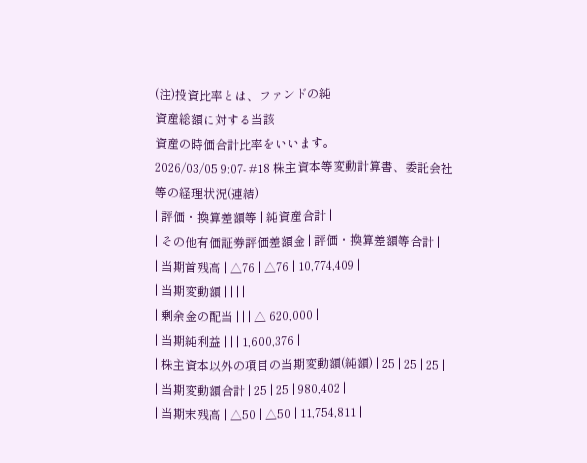(注)投資比率とは、ファンドの純
資産総額に対する当該
資産の時価合計比率をいいます。
2026/03/05 9:07- #18 株主資本等変動計算書、委託会社等の経理状況(連結)
| 評価・換算差額等 | 純資産合計 |
| その他有価証券評価差額金 | 評価・換算差額等合計 |
| 当期首残高 | △76 | △76 | 10,774,409 |
| 当期変動額 | | | |
| 剰余金の配当 | | | △ 620,000 |
| 当期純利益 | | | 1,600,376 |
| 株主資本以外の項目の当期変動額(純額) | 25 | 25 | 25 |
| 当期変動額合計 | 25 | 25 | 980,402 |
| 当期末残高 | △50 | △50 | 11,754,811 |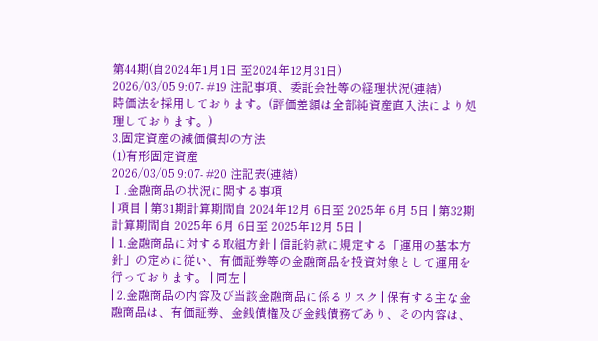第44期(自2024年1月1日 至2024年12月31日)
2026/03/05 9:07- #19 注記事項、委託会社等の経理状況(連結)
時価法を採用しております。(評価差額は全部純資産直入法により処理しております。)
3.固定資産の減価償却の方法
(1)有形固定資産
2026/03/05 9:07- #20 注記表(連結)
Ⅰ.金融商品の状況に関する事項
| 項目 | 第31期計算期間自 2024年12月 6日至 2025年 6月 5日 | 第32期計算期間自 2025年 6月 6日至 2025年12月 5日 |
| 1.金融商品に対する取組方針 | 信託約款に規定する「運用の基本方針」の定めに従い、有価証券等の金融商品を投資対象として運用を行っております。 | 同左 |
| 2.金融商品の内容及び当該金融商品に係るリスク | 保有する主な金融商品は、有価証券、金銭債権及び金銭債務であり、その内容は、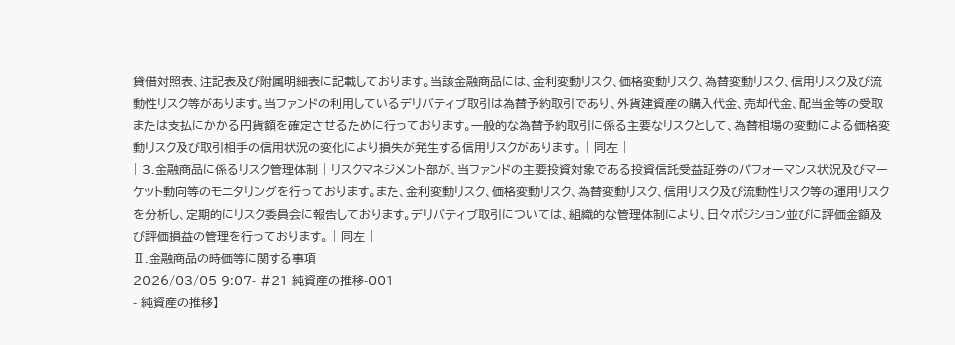貸借対照表、注記表及び附属明細表に記載しております。当該金融商品には、金利変動リスク、価格変動リスク、為替変動リスク、信用リスク及び流動性リスク等があります。当ファンドの利用しているデリバティブ取引は為替予約取引であり、外貨建資産の購入代金、売却代金、配当金等の受取または支払にかかる円貨額を確定させるために行っております。一般的な為替予約取引に係る主要なリスクとして、為替相場の変動による価格変動リスク及び取引相手の信用状況の変化により損失が発生する信用リスクがあります。 | 同左 |
| 3.金融商品に係るリスク管理体制 | リスクマネジメント部が、当ファンドの主要投資対象である投資信託受益証券のパフォーマンス状況及びマーケット動向等のモニタリングを行っております。また、金利変動リスク、価格変動リスク、為替変動リスク、信用リスク及び流動性リスク等の運用リスクを分析し、定期的にリスク委員会に報告しております。デリバティブ取引については、組織的な管理体制により、日々ポジション並びに評価金額及び評価損益の管理を行っております。 | 同左 |
Ⅱ.金融商品の時価等に関する事項
2026/03/05 9:07- #21 純資産の推移-001
- 純資産の推移】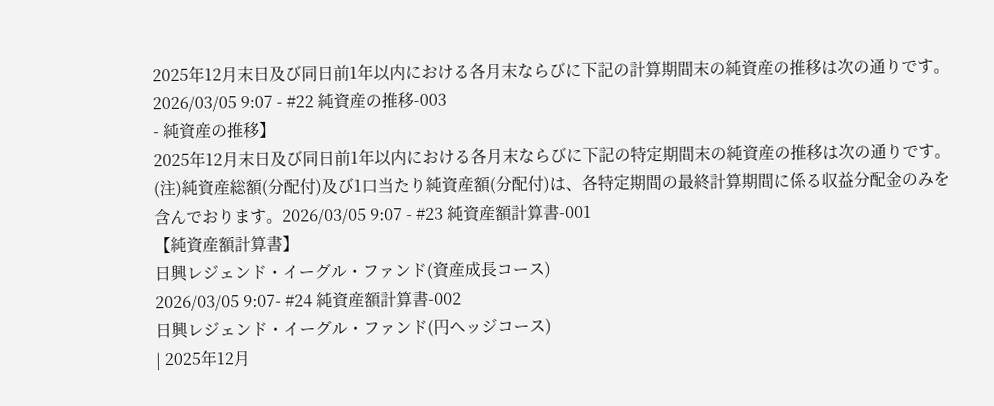2025年12月末日及び同日前1年以内における各月末ならびに下記の計算期間末の純資産の推移は次の通りです。2026/03/05 9:07 - #22 純資産の推移-003
- 純資産の推移】
2025年12月末日及び同日前1年以内における各月末ならびに下記の特定期間末の純資産の推移は次の通りです。
(注)純資産総額(分配付)及び1口当たり純資産額(分配付)は、各特定期間の最終計算期間に係る収益分配金のみを含んでおります。2026/03/05 9:07 - #23 純資産額計算書-001
【純資産額計算書】
日興レジェンド・イーグル・ファンド(資産成長コース)
2026/03/05 9:07- #24 純資産額計算書-002
日興レジェンド・イーグル・ファンド(円ヘッジコース)
| 2025年12月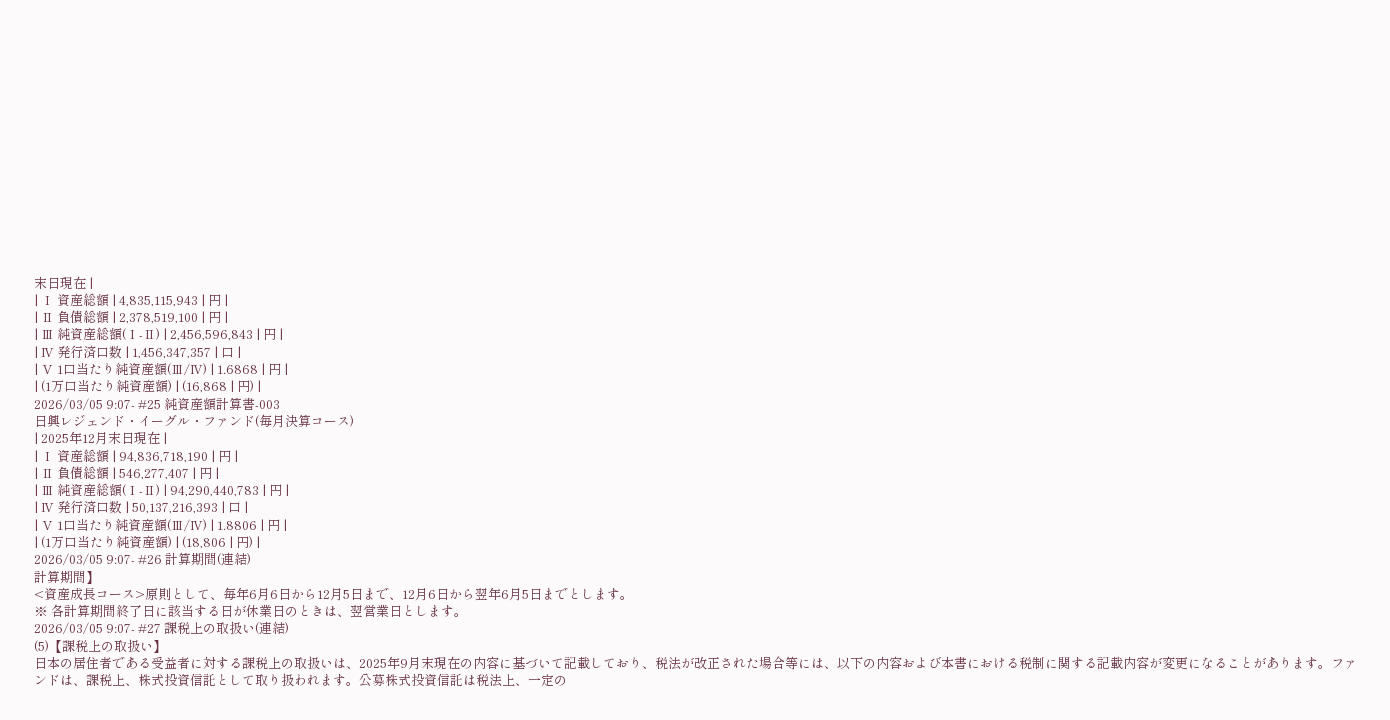末日現在 |
| Ⅰ 資産総額 | 4,835,115,943 | 円 |
| Ⅱ 負債総額 | 2,378,519,100 | 円 |
| Ⅲ 純資産総額(Ⅰ-Ⅱ) | 2,456,596,843 | 円 |
| Ⅳ 発行済口数 | 1,456,347,357 | 口 |
| Ⅴ 1口当たり純資産額(Ⅲ/Ⅳ) | 1.6868 | 円 |
| (1万口当たり純資産額) | (16,868 | 円) |
2026/03/05 9:07- #25 純資産額計算書-003
日興レジェンド・イーグル・ファンド(毎月決算コース)
| 2025年12月末日現在 |
| Ⅰ 資産総額 | 94,836,718,190 | 円 |
| Ⅱ 負債総額 | 546,277,407 | 円 |
| Ⅲ 純資産総額(Ⅰ-Ⅱ) | 94,290,440,783 | 円 |
| Ⅳ 発行済口数 | 50,137,216,393 | 口 |
| Ⅴ 1口当たり純資産額(Ⅲ/Ⅳ) | 1.8806 | 円 |
| (1万口当たり純資産額) | (18,806 | 円) |
2026/03/05 9:07- #26 計算期間(連結)
計算期間】
<資産成長コース>原則として、毎年6月6日から12月5日まで、12月6日から翌年6月5日までとします。
※ 各計算期間終了日に該当する日が休業日のときは、翌営業日とします。
2026/03/05 9:07- #27 課税上の取扱い(連結)
(5)【課税上の取扱い】
日本の居住者である受益者に対する課税上の取扱いは、2025年9月末現在の内容に基づいて記載しており、税法が改正された場合等には、以下の内容および本書における税制に関する記載内容が変更になることがあります。ファンドは、課税上、株式投資信託として取り扱われます。公募株式投資信託は税法上、一定の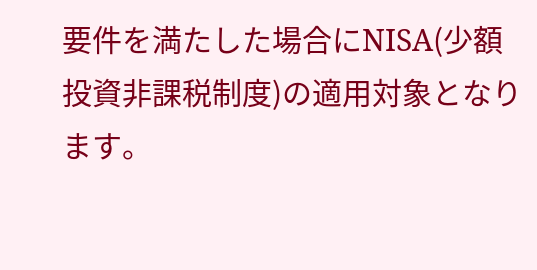要件を満たした場合にNISA(少額投資非課税制度)の適用対象となります。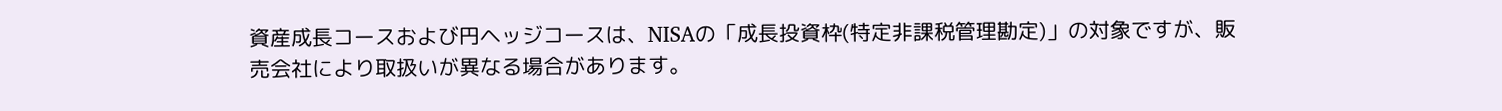資産成長コースおよび円ヘッジコースは、NISAの「成長投資枠(特定非課税管理勘定)」の対象ですが、販売会社により取扱いが異なる場合があります。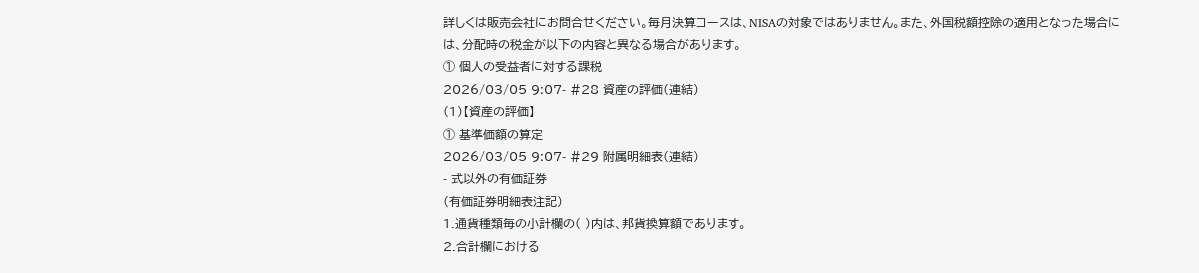詳しくは販売会社にお問合せください。毎月決算コースは、NISAの対象ではありません。また、外国税額控除の適用となった場合には、分配時の税金が以下の内容と異なる場合があります。
① 個人の受益者に対する課税
2026/03/05 9:07- #28 資産の評価(連結)
(1)【資産の評価】
① 基準価額の算定
2026/03/05 9:07- #29 附属明細表(連結)
- 式以外の有価証券
(有価証券明細表注記)
1.通貨種類毎の小計欄の( )内は、邦貨換算額であります。
2.合計欄における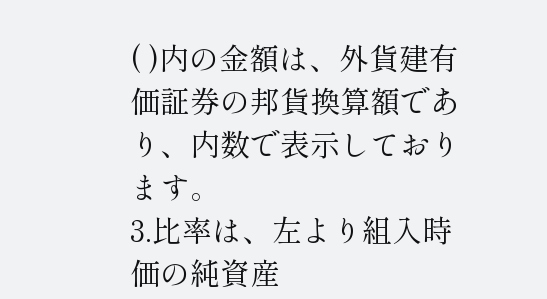( )内の金額は、外貨建有価証券の邦貨換算額であり、内数で表示しております。
3.比率は、左より組入時価の純資産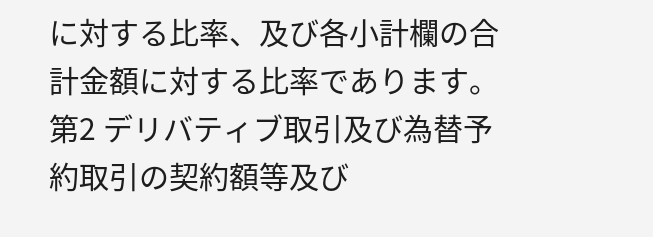に対する比率、及び各小計欄の合計金額に対する比率であります。
第2 デリバティブ取引及び為替予約取引の契約額等及び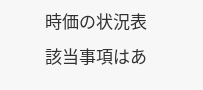時価の状況表
該当事項はあ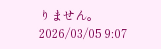りません。2026/03/05 9:07